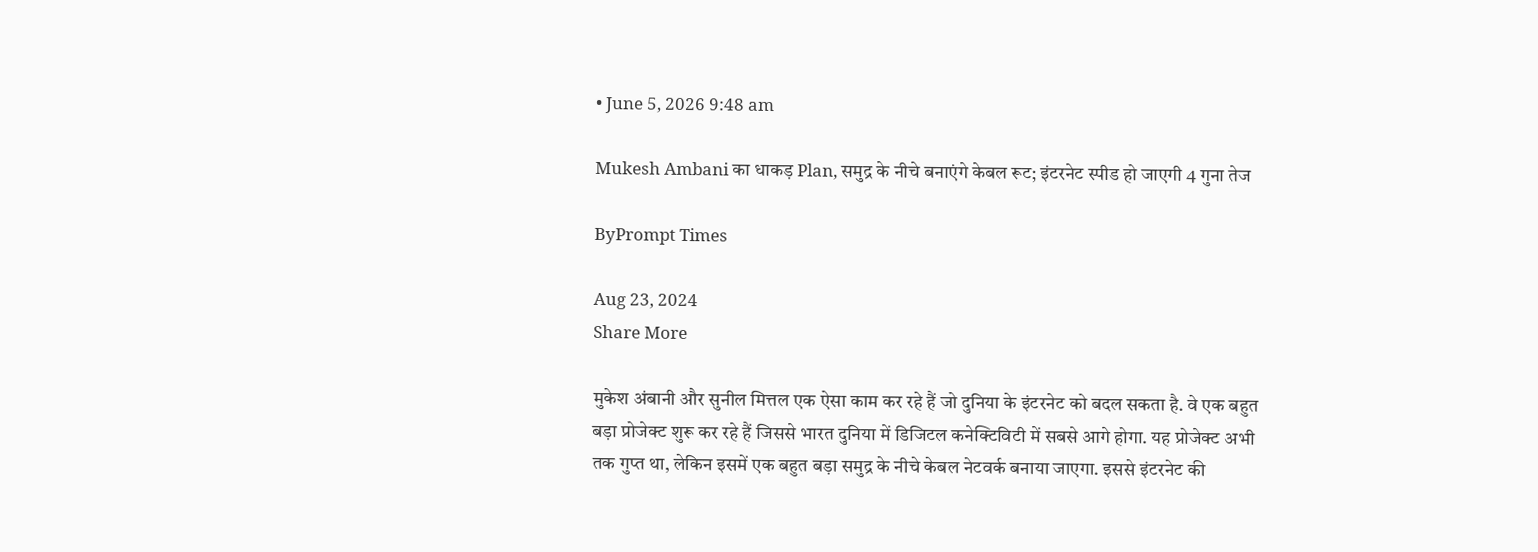• June 5, 2026 9:48 am

Mukesh Ambani का धाकड़ Plan, समुद्र के नीचे बनाएंगे केबल रूट; इंटरनेट स्पीड हो जाएगी 4 गुना तेज

ByPrompt Times

Aug 23, 2024
Share More

मुकेश अंबानी और सुनील मित्तल एक ऐसा काम कर रहे हैं जो दुनिया के इंटरनेट को बदल सकता है. वे एक बहुत बड़ा प्रोजेक्ट शुरू कर रहे हैं जिससे भारत दुनिया में डिजिटल कनेक्टिविटी में सबसे आगे होगा. यह प्रोजेक्ट अभी तक गुप्त था, लेकिन इसमें एक बहुत बड़ा समुद्र के नीचे केबल नेटवर्क बनाया जाएगा. इससे इंटरनेट की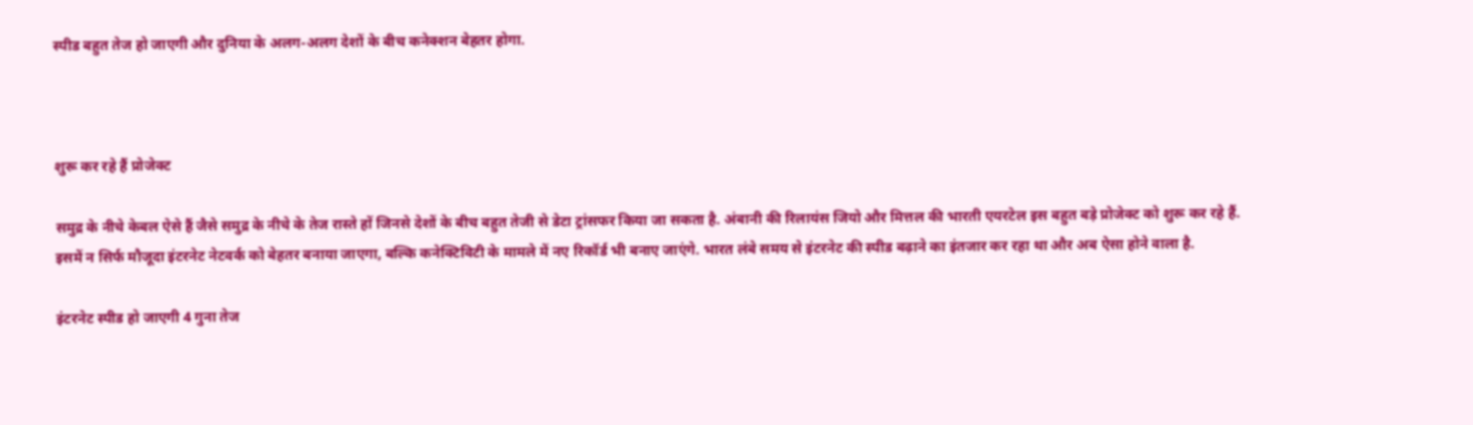स्पीड बहुत तेज हो जाएगी और दुनिया के अलग-अलग देशों के बीच कनेक्शन बेहतर होगा.



शुरू कर रहे हैं प्रोजेक्ट

समुद्र के नीचे केबल ऐसे हैं जैसे समुद्र के नीचे के तेज रास्ते हों जिनसे देशों के बीच बहुत तेजी से डेटा ट्रांसफर किया जा सकता है. अंबानी की रिलायंस जियो और मित्तल की भारती एयरटेल इस बहुत बड़े प्रोजेक्ट को शुरू कर रहे हैं. इसमें न सिर्फ मौजूदा इंटरनेट नेटवर्क को बेहतर बनाया जाएगा, बल्कि कनेक्टिविटी के मामले में नए रिकॉर्ड भी बनाए जाएंगे. भारत लंबे समय से इंटरनेट की स्पीड बढ़ाने का इंतजार कर रहा था और अब ऐसा होने वाला है.

इंटरनेट स्पीड हो जाएगी 4 गुना तेज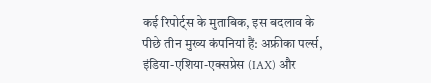कई रिपोर्ट्स के मुताबिक, इस बदलाव के पीछे तीन मुख्य कंपनियां हैं: अफ्रीका पर्ल्स, इंडिया-एशिया-एक्सप्रेस (IAX) और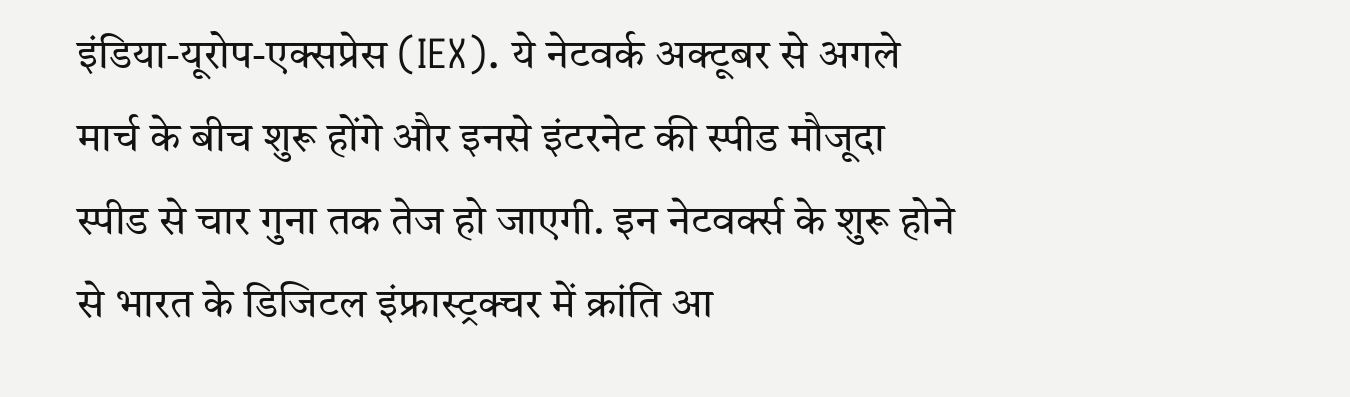इंडिया-यूरोप-एक्सप्रेस (IEX). ये नेटवर्क अक्टूबर से अगले मार्च के बीच शुरू होंगे और इनसे इंटरनेट की स्पीड मौजूदा स्पीड से चार गुना तक तेज हो जाएगी. इन नेटवर्क्स के शुरू होने से भारत के डिजिटल इंफ्रास्ट्रक्चर में क्रांति आ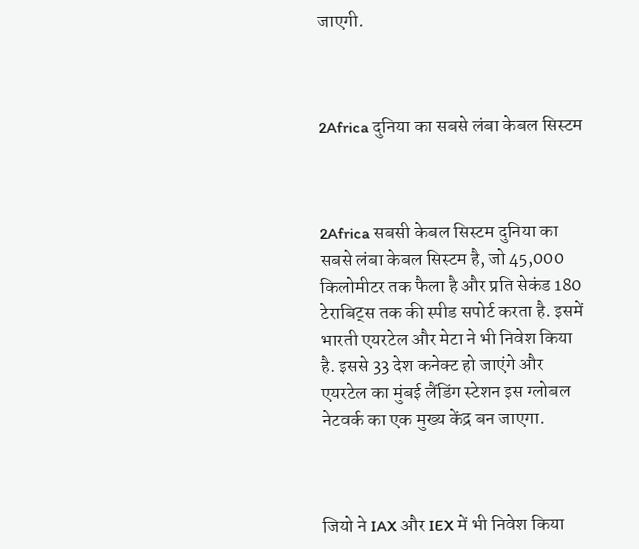जाएगी.



2Africa दुनिया का सबसे लंबा केबल सिस्टम



2Africa सबसी केबल सिस्टम दुनिया का सबसे लंबा केबल सिस्टम है, जो 45,000 किलोमीटर तक फैला है और प्रति सेकंड 180 टेराबिट्स तक की स्पीड सपोर्ट करता है. इसमें भारती एयरटेल और मेटा ने भी निवेश किया है. इससे 33 देश कनेक्ट हो जाएंगे और एयरटेल का मुंबई लैंडिंग स्टेशन इस ग्लोबल नेटवर्क का एक मुख्य केंद्र बन जाएगा.



जियो ने IAX और IEX में भी निवेश किया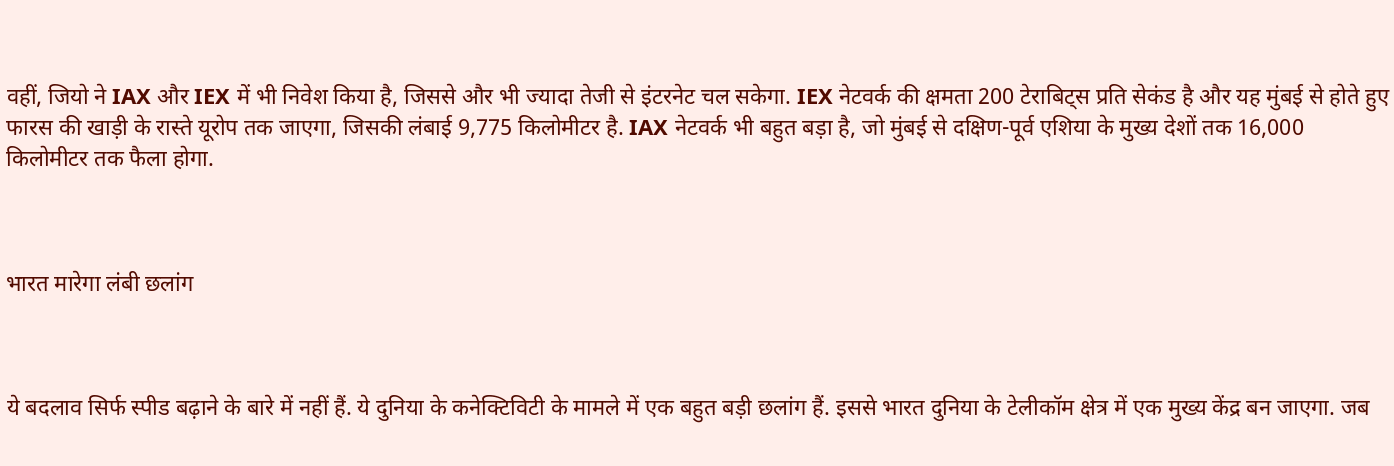वहीं, जियो ने IAX और IEX में भी निवेश किया है, जिससे और भी ज्यादा तेजी से इंटरनेट चल सकेगा. IEX नेटवर्क की क्षमता 200 टेराबिट्स प्रति सेकंड है और यह मुंबई से होते हुए फारस की खाड़ी के रास्ते यूरोप तक जाएगा, जिसकी लंबाई 9,775 किलोमीटर है. IAX नेटवर्क भी बहुत बड़ा है, जो मुंबई से दक्षिण-पूर्व एशिया के मुख्य देशों तक 16,000 किलोमीटर तक फैला होगा.



भारत मारेगा लंबी छलांग



ये बदलाव सिर्फ स्पीड बढ़ाने के बारे में नहीं हैं. ये दुनिया के कनेक्टिविटी के मामले में एक बहुत बड़ी छलांग हैं. इससे भारत दुनिया के टेलीकॉम क्षेत्र में एक मुख्य केंद्र बन जाएगा. जब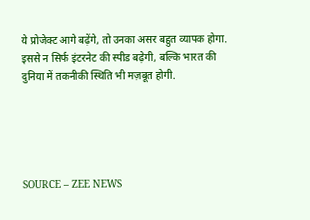ये प्रोजेक्ट आगे बढ़ेंगे, तो उनका असर बहुत व्यापक होगा. इससे न सिर्फ इंटरनेट की स्पीड बढ़ेगी, बल्कि भारत की दुनिया में तकनीकी स्थिति भी मज़बूत होगी.





SOURCE – ZEE NEWS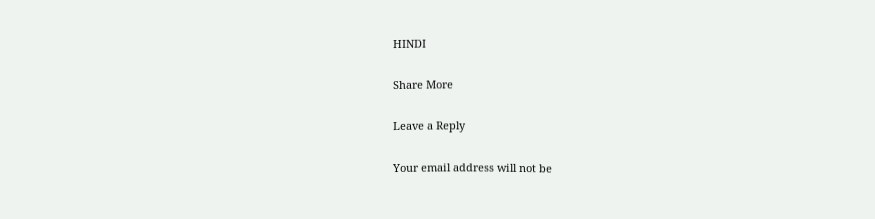HINDI

Share More

Leave a Reply

Your email address will not be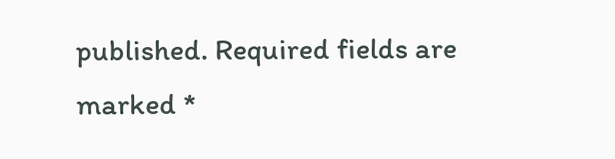published. Required fields are marked *